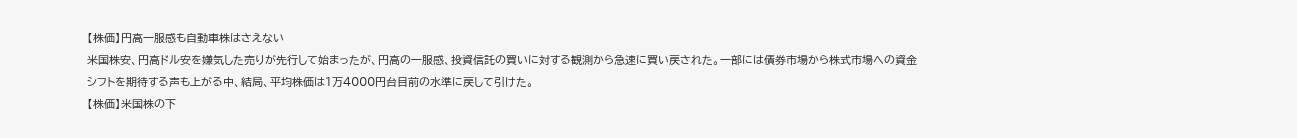【株価】円高一服感も自動車株はさえない
米国株安、円高ドル安を嫌気した売りが先行して始まったが、円高の一服感、投資信託の買いに対する観測から急速に買い戻された。一部には債券市場から株式市場への資金シフトを期待する声も上がる中、結局、平均株価は1万4000円台目前の水準に戻して引けた。
【株価】米国株の下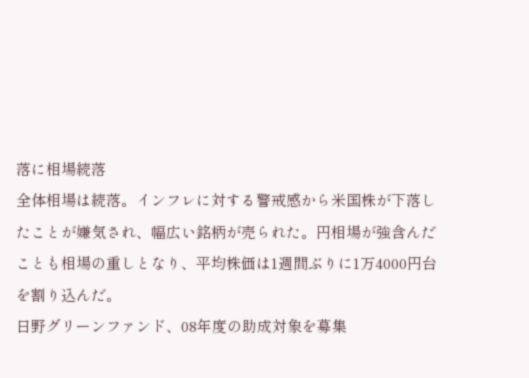落に相場続落
全体相場は続落。インフレに対する警戒感から米国株が下落したことが嫌気され、幅広い銘柄が売られた。円相場が強含んだことも相場の重しとなり、平均株価は1週間ぶりに1万4000円台を割り込んだ。
日野グリーンファンド、08年度の助成対象を募集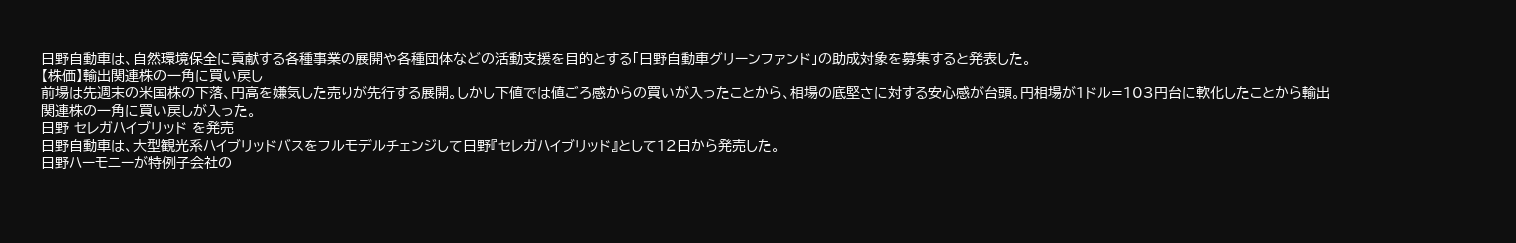日野自動車は、自然環境保全に貢献する各種事業の展開や各種団体などの活動支援を目的とする「日野自動車グリーンファンド」の助成対象を募集すると発表した。
【株価】輸出関連株の一角に買い戻し
前場は先週末の米国株の下落、円高を嫌気した売りが先行する展開。しかし下値では値ごろ感からの買いが入ったことから、相場の底堅さに対する安心感が台頭。円相場が1ドル=103円台に軟化したことから輸出関連株の一角に買い戻しが入った。
日野 セレガハイブリッド を発売
日野自動車は、大型観光系ハイブリッドバスをフルモデルチェンジして日野『セレガハイブリッド』として12日から発売した。
日野ハーモニーが特例子会社の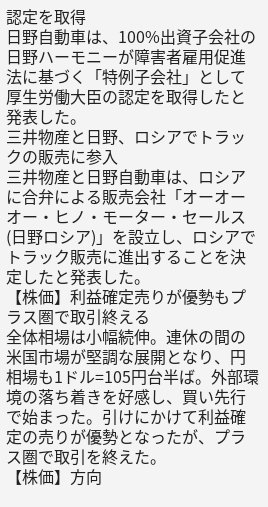認定を取得
日野自動車は、100%出資子会社の日野ハーモニーが障害者雇用促進法に基づく「特例子会社」として厚生労働大臣の認定を取得したと発表した。
三井物産と日野、ロシアでトラックの販売に参入
三井物産と日野自動車は、ロシアに合弁による販売会社「オーオーオー・ヒノ・モーター・セールス(日野ロシア)」を設立し、ロシアでトラック販売に進出することを決定したと発表した。
【株価】利益確定売りが優勢もプラス圏で取引終える
全体相場は小幅続伸。連休の間の米国市場が堅調な展開となり、円相場も1ドル=105円台半ば。外部環境の落ち着きを好感し、買い先行で始まった。引けにかけて利益確定の売りが優勢となったが、プラス圏で取引を終えた。
【株価】方向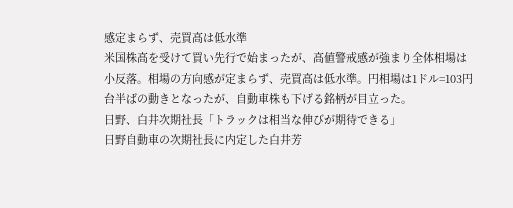感定まらず、売買高は低水準
米国株高を受けて買い先行で始まったが、高値警戒感が強まり全体相場は小反落。相場の方向感が定まらず、売買高は低水準。円相場は1ドル=103円台半ばの動きとなったが、自動車株も下げる銘柄が目立った。
日野、白井次期社長「トラックは相当な伸びが期待できる」
日野自動車の次期社長に内定した白井芳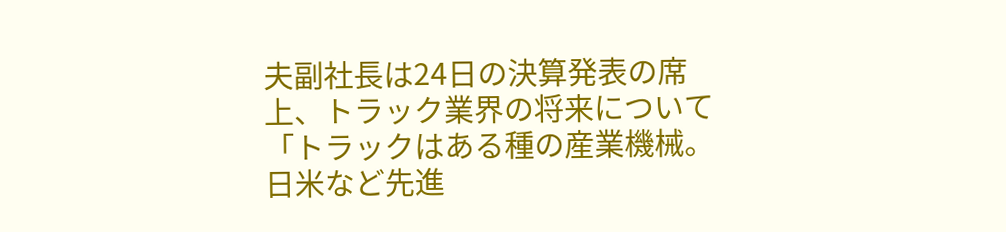夫副社長は24日の決算発表の席上、トラック業界の将来について「トラックはある種の産業機械。日米など先進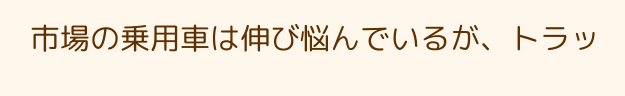市場の乗用車は伸び悩んでいるが、トラッ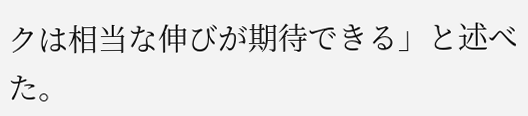クは相当な伸びが期待できる」と述べた。